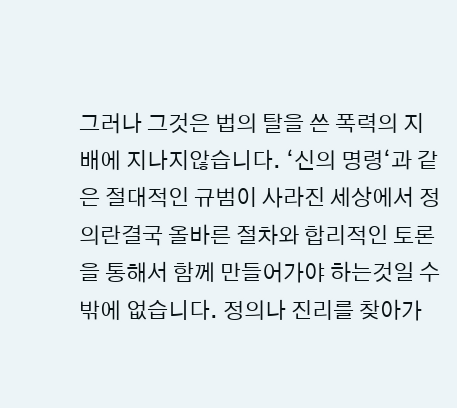그러나 그것은 법의 탈을 쓴 폭력의 지배에 지나지않습니다. ‘신의 명령‘과 같은 절대적인 규범이 사라진 세상에서 정의란결국 올바른 절차와 합리적인 토론을 통해서 함께 만들어가야 하는것일 수밖에 없습니다. 정의나 진리를 찾아가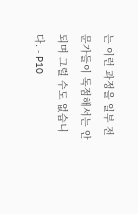는 이런 과정을 일부 전문가들이 독점해서는 안 되며 그럴 수도 없습니다. - P10